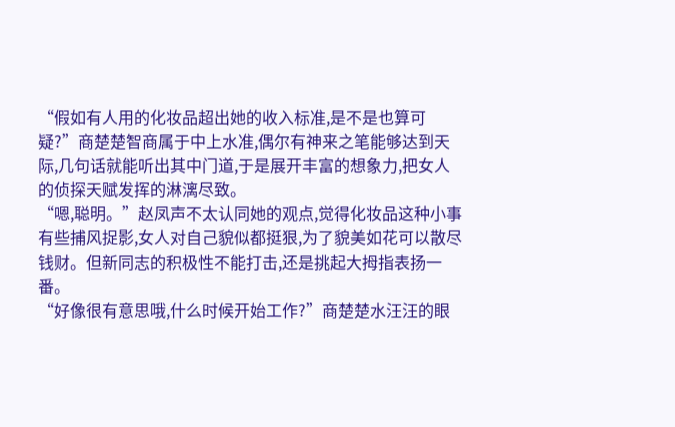“假如有人用的化妆品超出她的收入标准,是不是也算可疑?”商楚楚智商属于中上水准,偶尔有神来之笔能够达到天际,几句话就能听出其中门道,于是展开丰富的想象力,把女人的侦探天赋发挥的淋漓尽致。
“嗯,聪明。”赵凤声不太认同她的观点,觉得化妆品这种小事有些捕风捉影,女人对自己貌似都挺狠,为了貌美如花可以散尽钱财。但新同志的积极性不能打击,还是挑起大拇指表扬一番。
“好像很有意思哦,什么时候开始工作?”商楚楚水汪汪的眼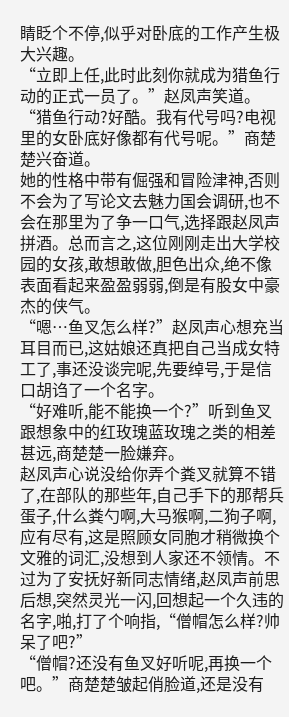睛眨个不停,似乎对卧底的工作产生极大兴趣。
“立即上任,此时此刻你就成为猎鱼行动的正式一员了。”赵凤声笑道。
“猎鱼行动?好酷。我有代号吗?电视里的女卧底好像都有代号呢。”商楚楚兴奋道。
她的性格中带有倔强和冒险津神,否则不会为了写论文去魅力国会调研,也不会在那里为了争一口气,选择跟赵凤声拼酒。总而言之,这位刚刚走出大学校园的女孩,敢想敢做,胆色出众,绝不像表面看起来盈盈弱弱,倒是有股女中豪杰的侠气。
“嗯…鱼叉怎么样?”赵凤声心想充当耳目而已,这姑娘还真把自己当成女特工了,事还没谈完呢,先要绰号,于是信口胡诌了一个名字。
“好难听,能不能换一个?”听到鱼叉跟想象中的红玫瑰蓝玫瑰之类的相差甚远,商楚楚一脸嫌弃。
赵凤声心说没给你弄个粪叉就算不错了,在部队的那些年,自己手下的那帮兵蛋子,什么粪勺啊,大马猴啊,二狗子啊,应有尽有,这是照顾女同胞才稍微换个文雅的词汇,没想到人家还不领情。不过为了安抚好新同志情绪,赵凤声前思后想,突然灵光一闪,回想起一个久违的名字,啪,打了个响指,“僧帽怎么样?帅呆了吧?”
“僧帽?还没有鱼叉好听呢,再换一个吧。”商楚楚皱起俏脸道,还是没有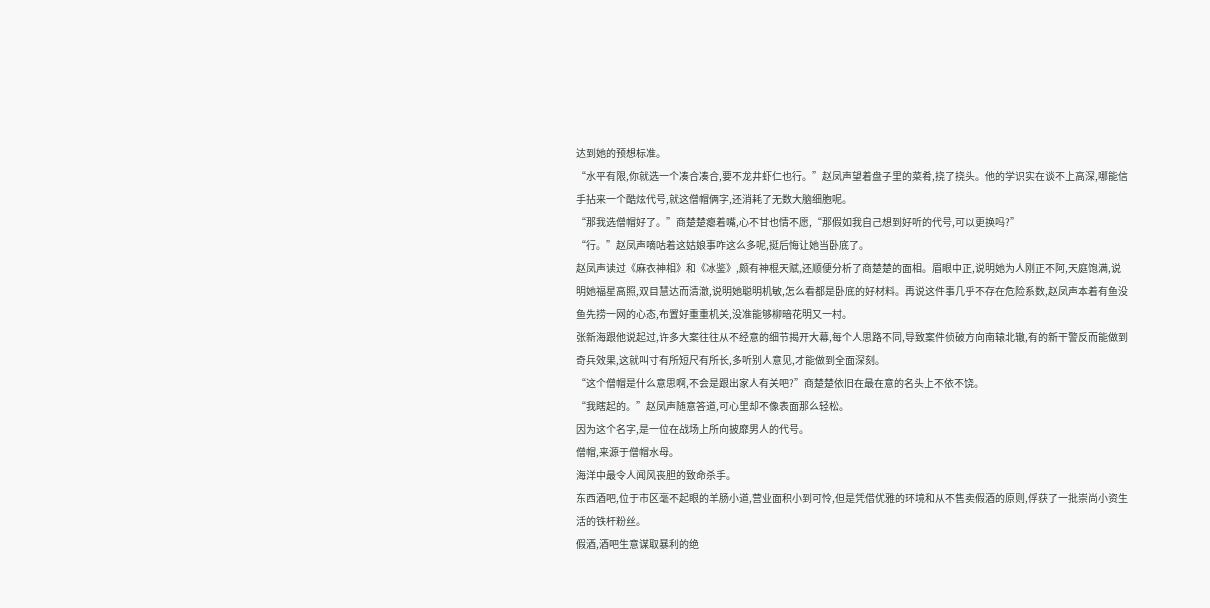达到她的预想标准。
“水平有限,你就选一个凑合凑合,要不龙井虾仁也行。”赵凤声望着盘子里的菜肴,挠了挠头。他的学识实在谈不上高深,哪能信手拈来一个酷炫代号,就这僧帽俩字,还消耗了无数大脑细胞呢。
“那我选僧帽好了。”商楚楚瘪着嘴,心不甘也情不愿,“那假如我自己想到好听的代号,可以更换吗?”
“行。”赵凤声嘀咕着这姑娘事咋这么多呢,挺后悔让她当卧底了。
赵凤声读过《麻衣神相》和《冰鉴》,颇有神棍天赋,还顺便分析了商楚楚的面相。眉眼中正,说明她为人刚正不阿,天庭饱满,说明她福星高照,双目慧达而清澈,说明她聪明机敏,怎么看都是卧底的好材料。再说这件事几乎不存在危险系数,赵凤声本着有鱼没鱼先捞一网的心态,布置好重重机关,没准能够柳暗花明又一村。
张新海跟他说起过,许多大案往往从不经意的细节揭开大幕,每个人思路不同,导致案件侦破方向南辕北辙,有的新干警反而能做到奇兵效果,这就叫寸有所短尺有所长,多听别人意见,才能做到全面深刻。
“这个僧帽是什么意思啊,不会是跟出家人有关吧?”商楚楚依旧在最在意的名头上不依不饶。
“我瞎起的。”赵凤声随意答道,可心里却不像表面那么轻松。
因为这个名字,是一位在战场上所向披靡男人的代号。
僧帽,来源于僧帽水母。
海洋中最令人闻风丧胆的致命杀手。
东西酒吧,位于市区毫不起眼的羊肠小道,营业面积小到可怜,但是凭借优雅的环境和从不售卖假酒的原则,俘获了一批崇尚小资生活的铁杆粉丝。
假酒,酒吧生意谋取暴利的绝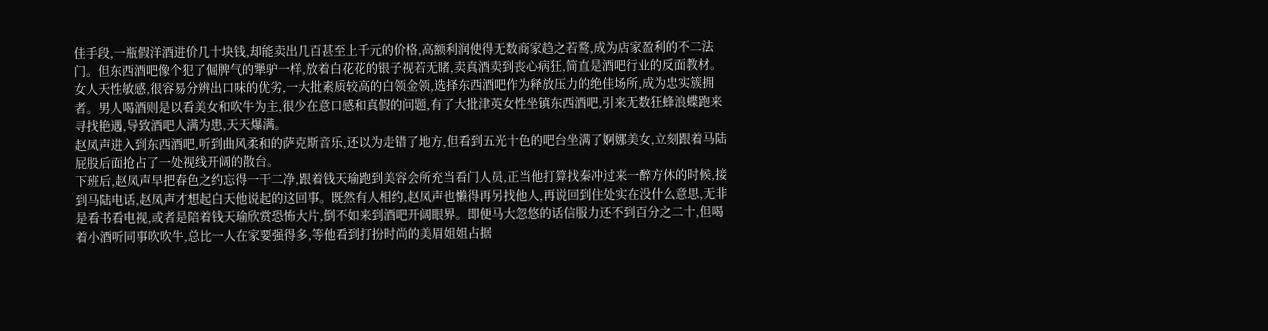佳手段,一瓶假洋酒进价几十块钱,却能卖出几百甚至上千元的价格,高额利润使得无数商家趋之若鹜,成为店家盈利的不二法门。但东西酒吧像个犯了倔脾气的犟驴一样,放着白花花的银子视若无睹,卖真酒卖到丧心病狂,简直是酒吧行业的反面教材。
女人天性敏感,很容易分辨出口味的优劣,一大批素质较高的白领金领,选择东西酒吧作为释放压力的绝佳场所,成为忠实簇拥者。男人喝酒则是以看美女和吹牛为主,很少在意口感和真假的问题,有了大批津英女性坐镇东西酒吧,引来无数狂蜂浪蝶跑来寻找艳遇,导致酒吧人满为患,天天爆满。
赵凤声进入到东西酒吧,听到曲风柔和的萨克斯音乐,还以为走错了地方,但看到五光十色的吧台坐满了婀娜美女,立刻跟着马陆屁股后面抢占了一处视线开阔的散台。
下班后,赵凤声早把春色之约忘得一干二净,跟着钱天瑜跑到美容会所充当看门人员,正当他打算找秦冲过来一醉方休的时候,接到马陆电话,赵凤声才想起白天他说起的这回事。既然有人相约,赵凤声也懒得再另找他人,再说回到住处实在没什么意思,无非是看书看电视,或者是陪着钱天瑜欣赏恐怖大片,倒不如来到酒吧开阔眼界。即便马大忽悠的话信服力还不到百分之二十,但喝着小酒听同事吹吹牛,总比一人在家要强得多,等他看到打扮时尚的美眉姐姐占据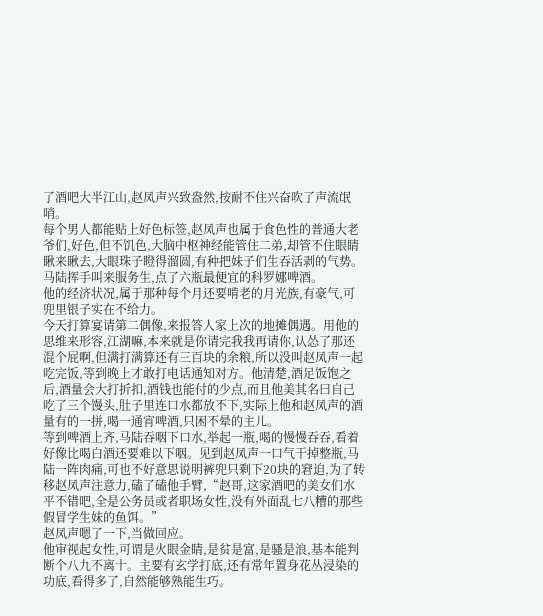了酒吧大半江山,赵凤声兴致盎然,按耐不住兴奋吹了声流氓哨。
每个男人都能贴上好色标签,赵凤声也属于食色性的普通大老爷们,好色,但不饥色,大脑中枢神经能管住二弟,却管不住眼睛瞅来瞅去,大眼珠子瞪得溜圆,有种把妹子们生吞活剥的气势。
马陆挥手叫来服务生,点了六瓶最便宜的科罗娜啤酒。
他的经济状况,属于那种每个月还要啃老的月光族,有豪气,可兜里银子实在不给力。
今天打算宴请第二偶像,来报答人家上次的地摊偶遇。用他的思维来形容,江湖嘛,本来就是你请完我我再请你,认怂了那还混个屁啊,但满打满算还有三百块的余粮,所以没叫赵凤声一起吃完饭,等到晚上才敢打电话通知对方。他清楚,酒足饭饱之后,酒量会大打折扣,酒钱也能付的少点,而且他美其名曰自己吃了三个馒头,肚子里连口水都放不下,实际上他和赵凤声的酒量有的一拼,喝一通宵啤酒,只困不晕的主儿。
等到啤酒上齐,马陆吞咽下口水,举起一瓶,喝的慢慢吞吞,看着好像比喝白酒还要难以下咽。见到赵凤声一口气干掉整瓶,马陆一阵肉痛,可也不好意思说明裤兜只剩下20块的窘迫,为了转移赵凤声注意力,磕了磕他手臂,“赵哥,这家酒吧的美女们水平不错吧,全是公务员或者职场女性,没有外面乱七八糟的那些假冒学生妹的鱼饵。”
赵凤声嗯了一下,当做回应。
他审视起女性,可谓是火眼金睛,是贫是富,是骚是浪,基本能判断个八九不离十。主要有玄学打底,还有常年置身花丛浸染的功底,看得多了,自然能够熟能生巧。